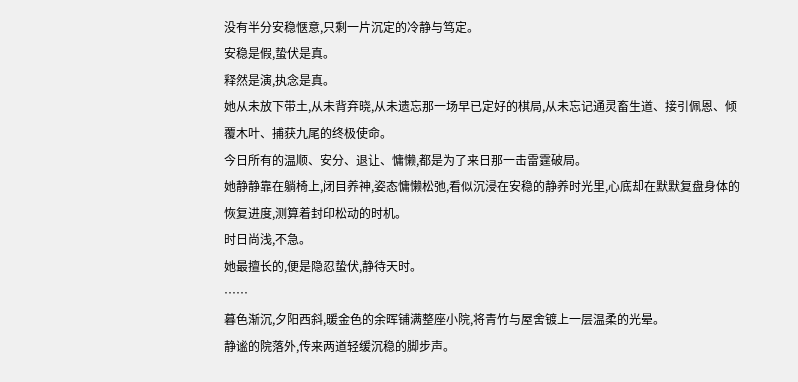没有半分安稳惬意,只剩一片沉定的冷静与笃定。
安稳是假,蛰伏是真。
释然是演,执念是真。
她从未放下带土,从未背弃晓,从未遗忘那一场早已定好的棋局,从未忘记通灵畜生道、接引佩恩、倾覆木叶、捕获九尾的终极使命。
今日所有的温顺、安分、退让、慵懒,都是为了来日那一击雷霆破局。
她静静靠在躺椅上,闭目养神,姿态慵懒松弛,看似沉浸在安稳的静养时光里,心底却在默默复盘身体的恢复进度,测算着封印松动的时机。
时日尚浅,不急。
她最擅长的,便是隐忍蛰伏,静待天时。
……
暮色渐沉,夕阳西斜,暖金色的余晖铺满整座小院,将青竹与屋舍镀上一层温柔的光晕。
静谧的院落外,传来两道轻缓沉稳的脚步声。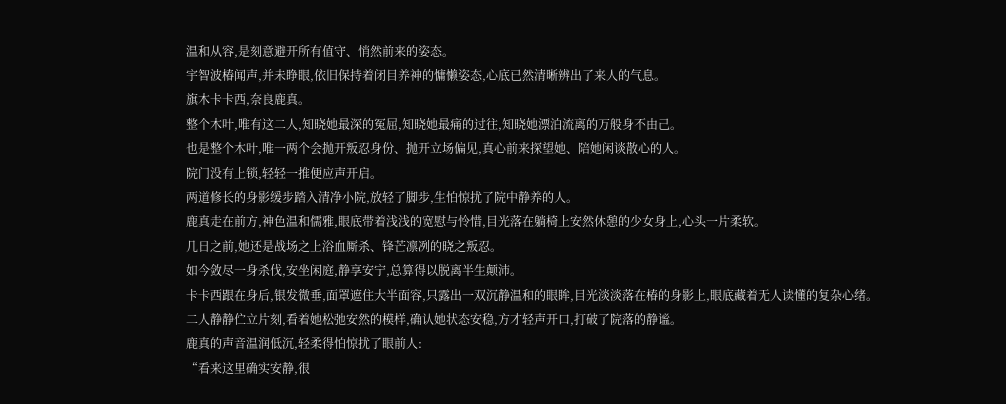温和从容,是刻意避开所有值守、悄然前来的姿态。
宇智波椿闻声,并未睁眼,依旧保持着闭目养神的慵懒姿态,心底已然清晰辨出了来人的气息。
旗木卡卡西,奈良鹿真。
整个木叶,唯有这二人,知晓她最深的冤屈,知晓她最痛的过往,知晓她漂泊流离的万般身不由己。
也是整个木叶,唯一两个会抛开叛忍身份、抛开立场偏见,真心前来探望她、陪她闲谈散心的人。
院门没有上锁,轻轻一推便应声开启。
两道修长的身影缓步踏入清净小院,放轻了脚步,生怕惊扰了院中静养的人。
鹿真走在前方,神色温和儒雅,眼底带着浅浅的宽慰与怜惜,目光落在躺椅上安然休憩的少女身上,心头一片柔软。
几日之前,她还是战场之上浴血厮杀、锋芒凛冽的晓之叛忍。
如今敛尽一身杀伐,安坐闲庭,静享安宁,总算得以脱离半生颠沛。
卡卡西跟在身后,银发微垂,面罩遮住大半面容,只露出一双沉静温和的眼眸,目光淡淡落在椿的身影上,眼底藏着无人读懂的复杂心绪。
二人静静伫立片刻,看着她松弛安然的模样,确认她状态安稳,方才轻声开口,打破了院落的静谧。
鹿真的声音温润低沉,轻柔得怕惊扰了眼前人:
“看来这里确实安静,很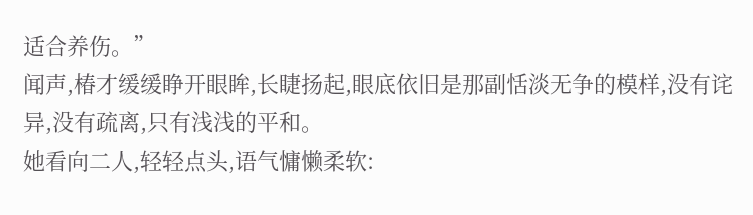适合养伤。”
闻声,椿才缓缓睁开眼眸,长睫扬起,眼底依旧是那副恬淡无争的模样,没有诧异,没有疏离,只有浅浅的平和。
她看向二人,轻轻点头,语气慵懒柔软: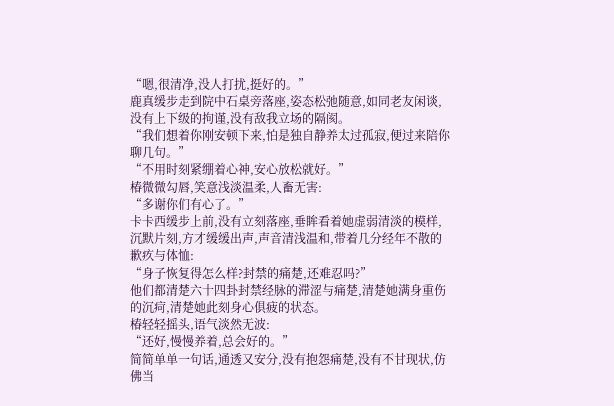“嗯,很清净,没人打扰,挺好的。”
鹿真缓步走到院中石桌旁落座,姿态松弛随意,如同老友闲谈,没有上下级的拘谨,没有敌我立场的隔阂。
“我们想着你刚安顿下来,怕是独自静养太过孤寂,便过来陪你聊几句。”
“不用时刻紧绷着心神,安心放松就好。”
椿微微勾唇,笑意浅淡温柔,人畜无害:
“多谢你们有心了。”
卡卡西缓步上前,没有立刻落座,垂眸看着她虚弱清淡的模样,沉默片刻,方才缓缓出声,声音清浅温和,带着几分经年不散的歉疚与体恤:
“身子恢复得怎么样?封禁的痛楚,还难忍吗?”
他们都清楚六十四卦封禁经脉的滞涩与痛楚,清楚她满身重伤的沉疴,清楚她此刻身心俱疲的状态。
椿轻轻摇头,语气淡然无波:
“还好,慢慢养着,总会好的。”
简简单单一句话,通透又安分,没有抱怨痛楚,没有不甘现状,仿佛当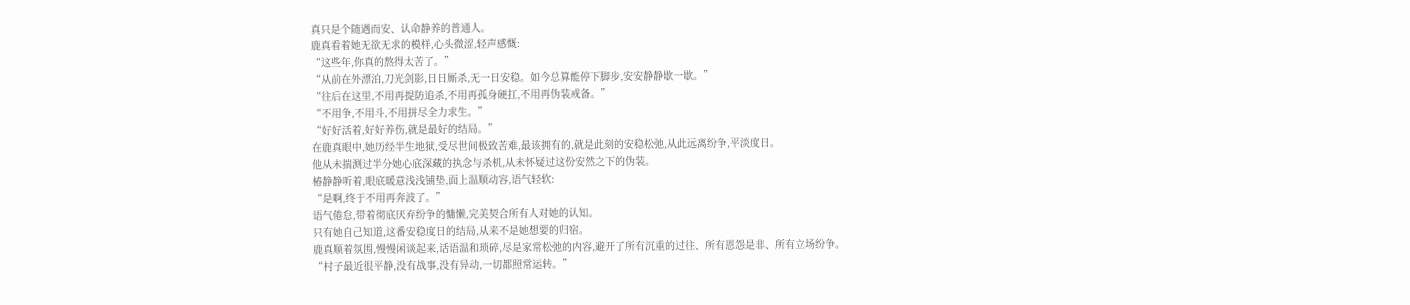真只是个随遇而安、认命静养的普通人。
鹿真看着她无欲无求的模样,心头微涩,轻声感慨:
“这些年,你真的熬得太苦了。”
“从前在外漂泊,刀光剑影,日日厮杀,无一日安稳。如今总算能停下脚步,安安静静歇一歇。”
“往后在这里,不用再提防追杀,不用再孤身硬扛,不用再伪装戒备。”
“不用争,不用斗,不用拼尽全力求生。”
“好好活着,好好养伤,就是最好的结局。”
在鹿真眼中,她历经半生地狱,受尽世间极致苦难,最该拥有的,就是此刻的安稳松弛,从此远离纷争,平淡度日。
他从未揣测过半分她心底深藏的执念与杀机,从未怀疑过这份安然之下的伪装。
椿静静听着,眼底暖意浅浅铺垫,面上温顺动容,语气轻软:
“是啊,终于不用再奔波了。”
语气倦怠,带着彻底厌弃纷争的慵懒,完美契合所有人对她的认知。
只有她自己知道,这番安稳度日的结局,从来不是她想要的归宿。
鹿真顺着氛围,慢慢闲谈起来,话语温和琐碎,尽是家常松弛的内容,避开了所有沉重的过往、所有恩怨是非、所有立场纷争。
“村子最近很平静,没有战事,没有异动,一切都照常运转。”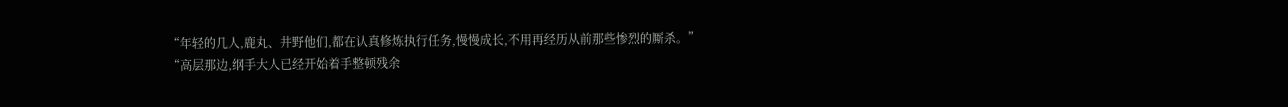“年轻的几人,鹿丸、井野他们,都在认真修炼执行任务,慢慢成长,不用再经历从前那些惨烈的厮杀。”
“高层那边,纲手大人已经开始着手整顿残余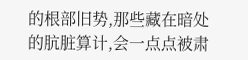的根部旧势,那些藏在暗处的肮脏算计,会一点点被肃